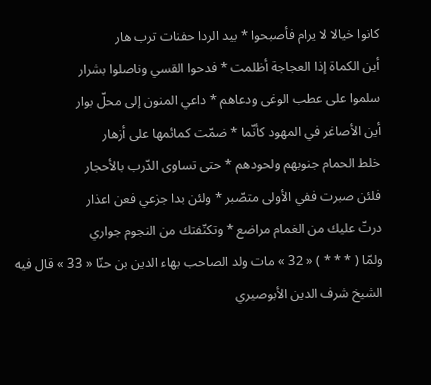كانوا خيالا لا يرام فأصبحوا * بيد الردا حفنات ترب هار
أين الكماة إذا العجاجة أظلمت * فدحوا القسي وناصلوا بشرار
سلموا على عطب الوغى ودعاهم * داعي المنون إلى محلّ بوار
أين الأصاغر في المهود كأنّما * ضمّت كمائمها على أزهار
خلط الحمام جنوبهم ولحودهم * حتى تساوى الدّرب بالأحجار
فلئن صبرت ففي الأولى متصّبر * ولئن بدا جزعي فعن اعذار
درتّ عليك من الغمام مراضع * وتكنّفتك من النجوم جواري
ولمّا ( * * * ) « 32 » مات ولد الصاحب بهاء الدين بن حنّا « 33 » قال فيه الشيخ شرف الدين الأبوصيري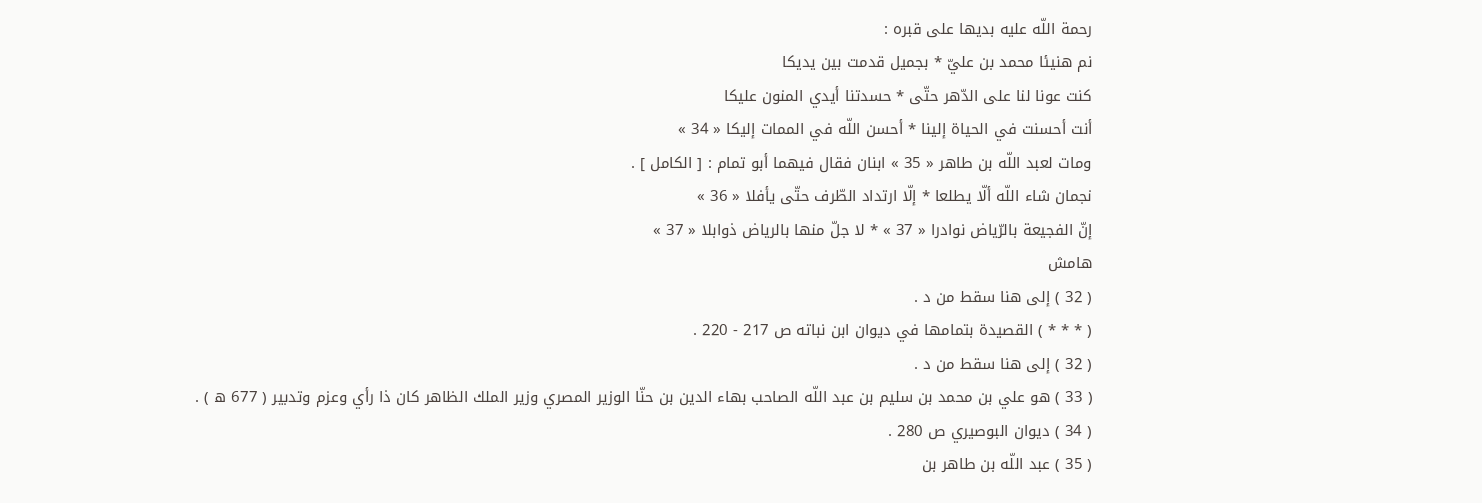رحمة اللّه عليه بديها على قبره :
نم هنيئا محمد بن عليّ * بجميل قدمت بين يديكا
كنت عونا لنا على الدّهر حتّى * حسدتنا أيدي المنون عليكا
أنت أحسنت في الحياة إلينا * أحسن اللّه في الممات إليكا « 34 »
ومات لعبد اللّه بن طاهر « 35 » ابنان فقال فيهما أبو تمام : [ الكامل ] .
نجمان شاء اللّه ألّا يطلعا * إلّا ارتداد الطّرف حتّى يأفلا « 36 »
إنّ الفجيعة بالرّياض نوادرا « 37 » * لا جلّ منها بالرياض ذوابلا « 37 »
هامش
( 32 ) إلى هنا سقط من د .
( * * * ) القصيدة بتمامها في ديوان ابن نباته ص 217 - 220 .
( 32 ) إلى هنا سقط من د .
( 33 ) هو علي بن محمد بن سليم بن عبد اللّه الصاحب بهاء الدين بن حنّا الوزير المصري وزير الملك الظاهر كان ذا رأي وعزم وتدبير ( 677 ه ) .
( 34 ) ديوان البوصيري ص 280 .
( 35 ) عبد اللّه بن طاهر بن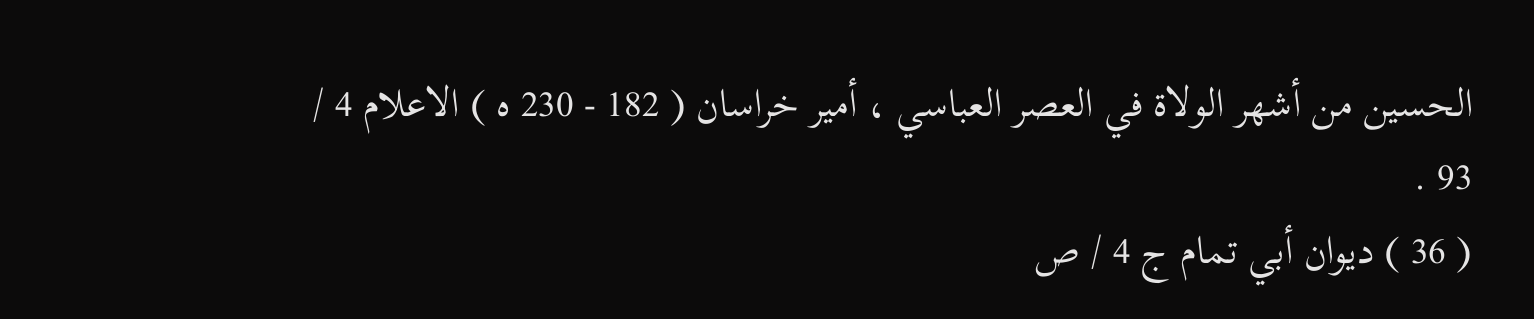الحسين من أشهر الولاة في العصر العباسي ، أمير خراسان ( 182 - 230 ه ) الاعلام 4 / 93 .
( 36 ) ديوان أبي تمام ج 4 / ص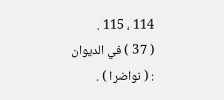114 ، 115 .
( 37 ) في الديوان : ( نواضرا ) .